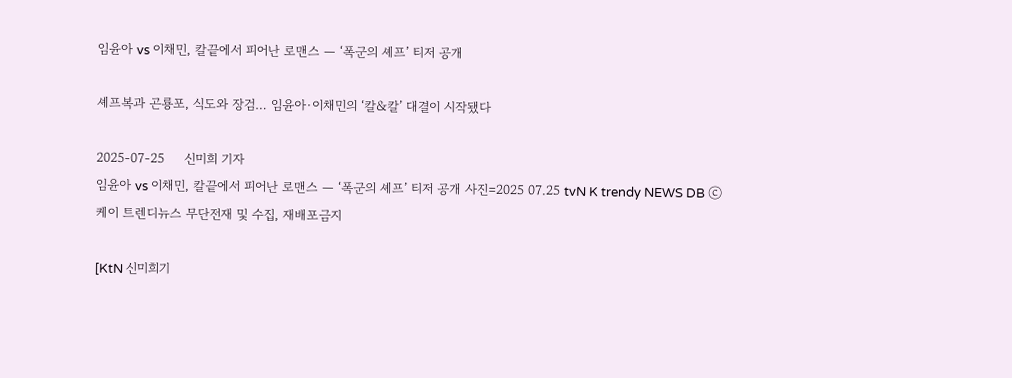임윤아 vs 이채민, 칼끝에서 피어난 로맨스 — ‘폭군의 셰프’ 티저 공개

셰프복과 곤룡포, 식도와 장검… 임윤아·이채민의 ‘칼&칼’ 대결이 시작됐다

2025-07-25     신미희 기자
임윤아 vs 이채민, 칼끝에서 피어난 로맨스 — ‘폭군의 셰프’ 티저 공개 사진=2025 07.25 tvN K trendy NEWS DB ⓒ케이 트렌디뉴스 무단전재 및 수집, 재배포금지

[KtN 신미희기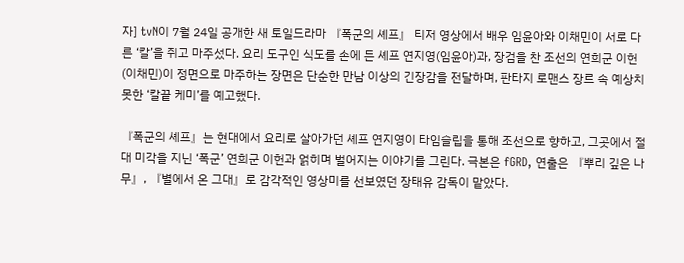자] tvN이 7월 24일 공개한 새 토일드라마 『폭군의 셰프』 티저 영상에서 배우 임윤아와 이채민이 서로 다른 ‘칼’을 쥐고 마주섰다. 요리 도구인 식도를 손에 든 셰프 연지영(임윤아)과, 장검을 찬 조선의 연희군 이헌(이채민)이 정면으로 마주하는 장면은 단순한 만남 이상의 긴장감을 전달하며, 판타지 로맨스 장르 속 예상치 못한 ‘칼끝 케미’를 예고했다.

『폭군의 셰프』는 현대에서 요리로 살아가던 셰프 연지영이 타임슬립을 통해 조선으로 향하고, 그곳에서 절대 미각을 지닌 ‘폭군’ 연희군 이헌과 얽히며 벌어지는 이야기를 그린다. 극본은 fGRD, 연출은 『뿌리 깊은 나무』, 『별에서 온 그대』로 감각적인 영상미를 선보였던 장태유 감독이 맡았다.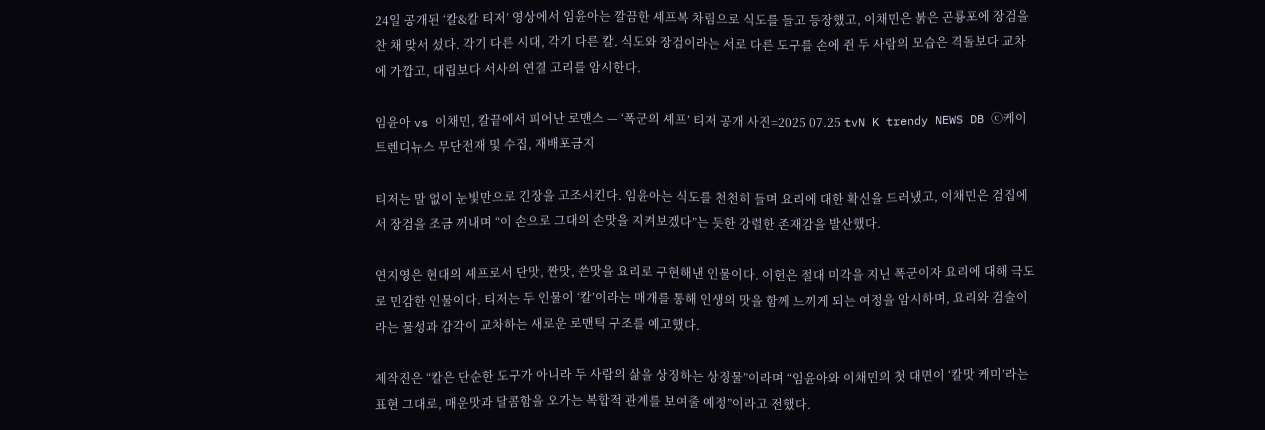24일 공개된 ‘칼&칼 티저’ 영상에서 임윤아는 깔끔한 셰프복 차림으로 식도를 들고 등장했고, 이채민은 붉은 곤룡포에 장검을 찬 채 맞서 섰다. 각기 다른 시대, 각기 다른 칼. 식도와 장검이라는 서로 다른 도구를 손에 쥔 두 사람의 모습은 격돌보다 교차에 가깝고, 대립보다 서사의 연결 고리를 암시한다.

임윤아 vs 이채민, 칼끝에서 피어난 로맨스 — ‘폭군의 셰프’ 티저 공개 사진=2025 07.25 tvN K trendy NEWS DB ⓒ케이 트렌디뉴스 무단전재 및 수집, 재배포금지

티저는 말 없이 눈빛만으로 긴장을 고조시킨다. 임윤아는 식도를 천천히 들며 요리에 대한 확신을 드러냈고, 이채민은 검집에서 장검을 조금 꺼내며 “이 손으로 그대의 손맛을 지켜보겠다”는 듯한 강렬한 존재감을 발산했다.

연지영은 현대의 셰프로서 단맛, 짠맛, 쓴맛을 요리로 구현해낸 인물이다. 이헌은 절대 미각을 지닌 폭군이자 요리에 대해 극도로 민감한 인물이다. 티저는 두 인물이 ‘칼’이라는 매개를 통해 인생의 맛을 함께 느끼게 되는 여정을 암시하며, 요리와 검술이라는 물성과 감각이 교차하는 새로운 로맨틱 구조를 예고했다.

제작진은 “칼은 단순한 도구가 아니라 두 사람의 삶을 상징하는 상징물”이라며 “임윤아와 이채민의 첫 대면이 ‘칼맛 케미’라는 표현 그대로, 매운맛과 달콤함을 오가는 복합적 관계를 보여줄 예정”이라고 전했다.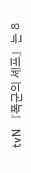tvN 『폭군의 셰프』는 8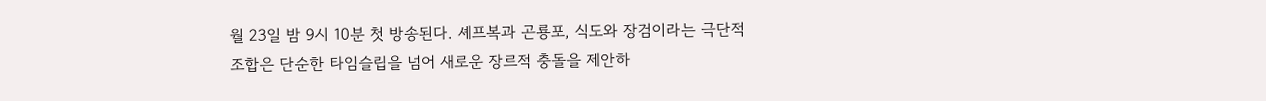월 23일 밤 9시 10분 첫 방송된다. 셰프복과 곤룡포, 식도와 장검이라는 극단적 조합은 단순한 타임슬립을 넘어 새로운 장르적 충돌을 제안하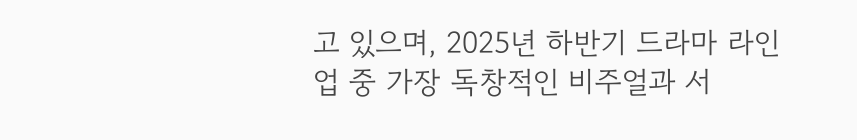고 있으며, 2025년 하반기 드라마 라인업 중 가장 독창적인 비주얼과 서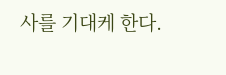사를 기대케 한다.